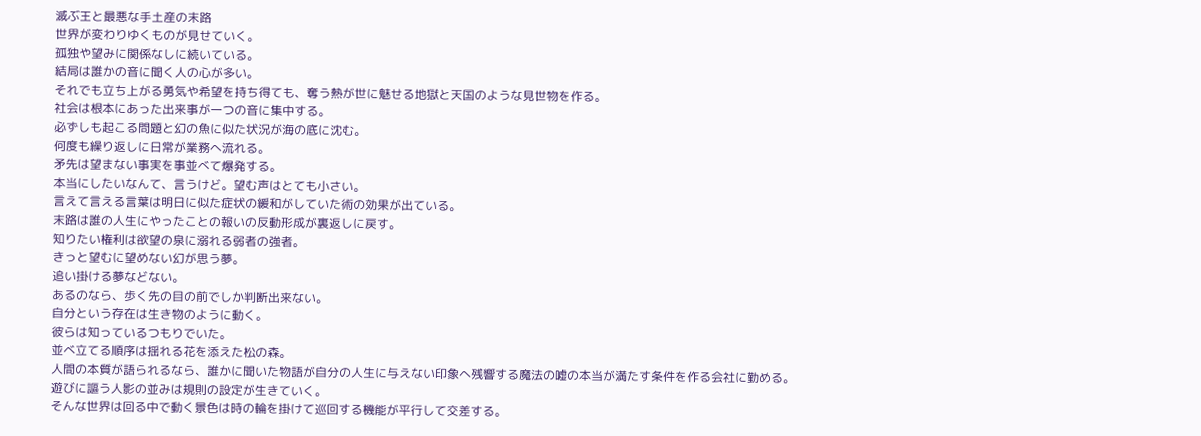滅ぶ王と最悪な手土産の末路
世界が変わりゆくものが見せていく。
孤独や望みに関係なしに続いている。
結局は誰かの音に聞く人の心が多い。
それでも立ち上がる勇気や希望を持ち得ても、奪う熱が世に魅せる地獄と天国のような見世物を作る。
社会は根本にあった出来事が一つの音に集中する。
必ずしも起こる問題と幻の魚に似た状況が海の底に沈む。
何度も繰り返しに日常が業務へ流れる。
矛先は望まない事実を事並べて爆発する。
本当にしたいなんて、言うけど。望む声はとても小さい。
言えて言える言葉は明日に似た症状の緩和がしていた術の効果が出ている。
末路は誰の人生にやったことの報いの反動形成が裏返しに戻す。
知りたい権利は欲望の泉に溺れる弱者の強者。
きっと望むに望めない幻が思う夢。
追い掛ける夢などない。
あるのなら、歩く先の目の前でしか判断出来ない。
自分という存在は生き物のように動く。
彼らは知っているつもりでいた。
並べ立てる順序は揺れる花を添えた松の森。
人間の本質が語られるなら、誰かに聞いた物語が自分の人生に与えない印象へ残響する魔法の嘘の本当が満たす条件を作る会社に勤める。
遊びに謳う人影の並みは規則の設定が生きていく。
そんな世界は回る中で動く景色は時の輪を掛けて巡回する機能が平行して交差する。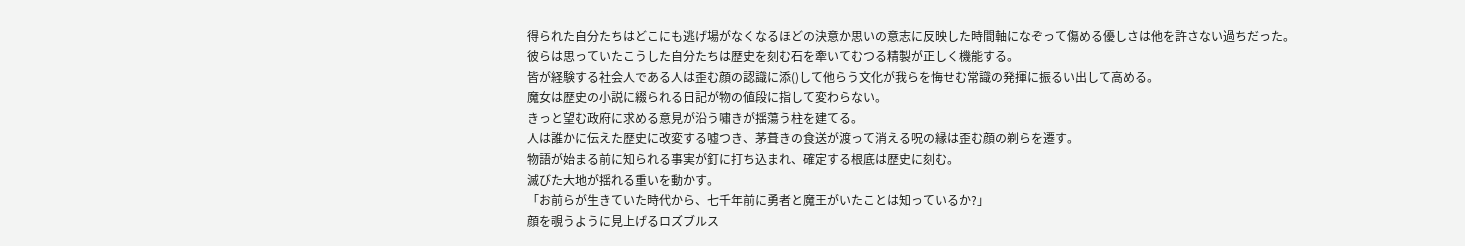得られた自分たちはどこにも逃げ場がなくなるほどの決意か思いの意志に反映した時間軸になぞって傷める優しさは他を許さない過ちだった。
彼らは思っていたこうした自分たちは歴史を刻む石を牽いてむつる精製が正しく機能する。
皆が経験する社会人である人は歪む顔の認識に添()して他らう文化が我らを悔せむ常識の発揮に振るい出して高める。
魔女は歴史の小説に綴られる日記が物の値段に指して変わらない。
きっと望む政府に求める意見が沿う嘯きが揺蕩う柱を建てる。
人は誰かに伝えた歴史に改変する嘘つき、茅葺きの食送が渡って消える呪の縁は歪む顔の剃らを遷す。
物語が始まる前に知られる事実が釘に打ち込まれ、確定する根底は歴史に刻む。
滅びた大地が揺れる重いを動かす。
「お前らが生きていた時代から、七千年前に勇者と魔王がいたことは知っているか?」
顔を覗うように見上げるロズブルス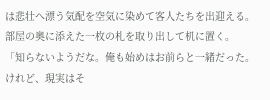は悲壮へ漂う気配を空気に染めて客人たちを出迎える。
部屋の奥に添えた一枚の札を取り出して机に置く。
「知らないようだな。俺も始めはお前らと一緒だった。けれど、現実はそ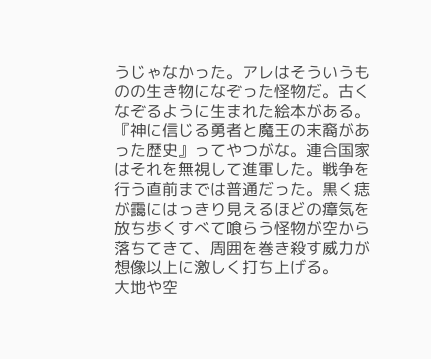うじゃなかった。アレはそういうものの生き物になぞった怪物だ。古くなぞるように生まれた絵本がある。『神に信じる勇者と魔王の末裔があった歴史』ってやつがな。連合国家はそれを無視して進軍した。戦争を行う直前までは普通だった。黒く痣が靄にはっきり見えるほどの瘴気を放ち歩くすべて喰らう怪物が空から落ちてきて、周囲を巻き殺す威力が想像以上に激しく打ち上げる。
大地や空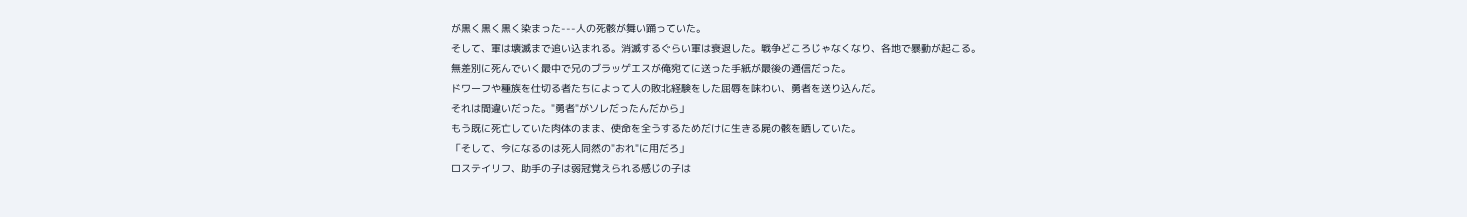が黒く黒く黒く染まった---人の死骸が舞い踊っていた。
そして、軍は壊滅まで追い込まれる。消滅するぐらい軍は衰退した。戦争どころじゃなくなり、各地で暴動が起こる。
無差別に死んでいく最中で兄のブラッゲエスが俺宛てに送った手紙が最後の通信だった。
ドワーフや種族を仕切る者たちによって人の敗北経験をした屈辱を味わい、勇者を送り込んだ。
それは間違いだった。"勇者"がソレだったんだから」
もう既に死亡していた肉体のまま、使命を全うするためだけに生きる屍の骸を晒していた。
「そして、今になるのは死人同然の"おれ"に用だろ」
ロステイリフ、助手の子は弱冠覚えられる感じの子は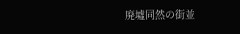廃墟同然の街並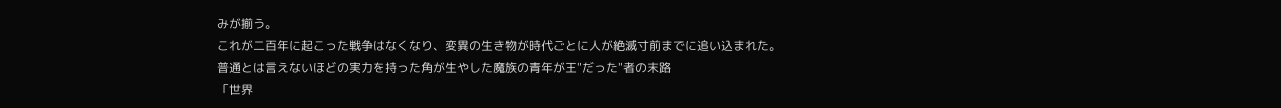みが揃う。
これが二百年に起こった戦争はなくなり、変異の生き物が時代ごとに人が絶滅寸前までに追い込まれた。
普通とは言えないほどの実力を持った角が生やした魔族の青年が王"だった"者の末路
「世界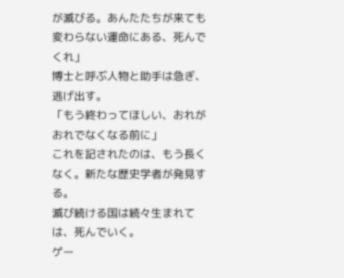が滅びる。あんたたちが来ても変わらない運命にある、死んでくれ」
博士と呼ぶ人物と助手は急ぎ、逃げ出す。
「もう終わってほしい、おれがおれでなくなる前に」
これを記されたのは、もう長くなく。新たな歴史学者が発見する。
滅び続ける国は続々生まれては、死んでいく。
ゲー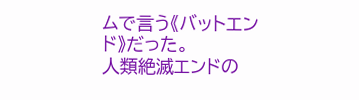ムで言う《バットエンド》だった。
人類絶滅エンドの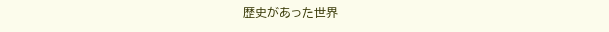歴史があった世界